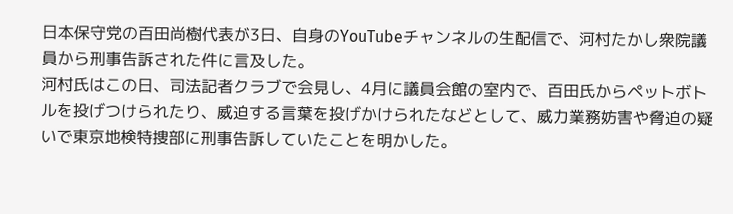日本保守党の百田尚樹代表が3日、自身のYouTubeチャンネルの生配信で、河村たかし衆院議員から刑事告訴された件に言及した。
河村氏はこの日、司法記者クラブで会見し、4月に議員会館の室内で、百田氏からペットボトルを投げつけられたり、威迫する言葉を投げかけられたなどとして、威力業務妨害や脅迫の疑いで東京地検特捜部に刑事告訴していたことを明かした。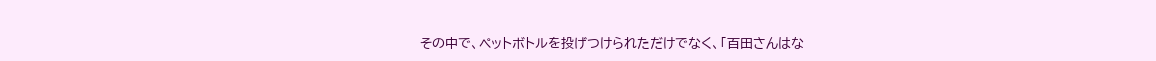その中で、ペットボトルを投げつけられただけでなく、「百田さんはな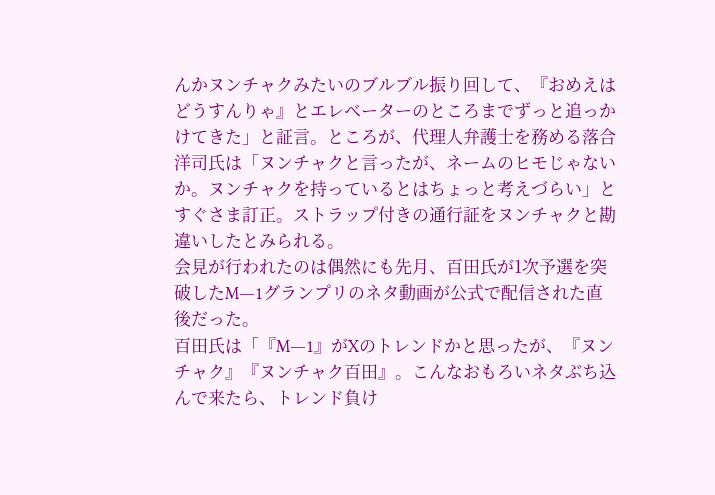んかヌンチャクみたいのブルブル振り回して、『おめえはどうすんりゃ』とエレベーターのところまでずっと追っかけてきた」と証言。ところが、代理人弁護士を務める落合洋司氏は「ヌンチャクと言ったが、ネームのヒモじゃないか。ヌンチャクを持っているとはちょっと考えづらい」とすぐさま訂正。ストラップ付きの通行証をヌンチャクと勘違いしたとみられる。
会見が行われたのは偶然にも先月、百田氏が1次予選を突破したM―1グランプリのネタ動画が公式で配信された直後だった。
百田氏は「『M―1』がXのトレンドかと思ったが、『ヌンチャク』『ヌンチャク百田』。こんなおもろいネタぶち込んで来たら、トレンド負け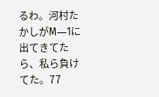るわ。河村たかしがM―1に出てきてたら、私ら負けてた。77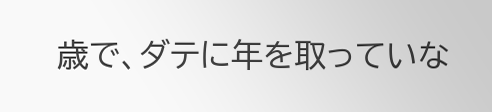歳で、ダテに年を取っていな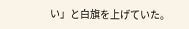い」と白旗を上げていた。